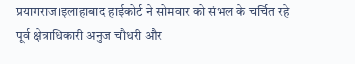प्रयागराज।इलाहाबाद हाईकोर्ट ने सोमवार को संभल के चर्चित रहे पूर्व क्षेत्राधिकारी अनुज चौधरी और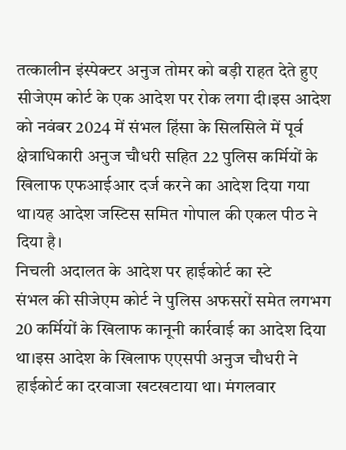तत्कालीन इंस्पेक्टर अनुज तोमर को बड़ी राहत देते हुए सीजेएम कोर्ट के एक आदेश पर रोक लगा दी।इस आदेश को नवंबर 2024 में संभल हिंसा के सिलसिले में पूर्व क्षेत्राधिकारी अनुज चौधरी सहित 22 पुलिस कर्मियों के खिलाफ एफआईआर दर्ज करने का आदेश दिया गया था।यह आदेश जस्टिस समित गोपाल की एकल पीठ ने दिया है।
निचली अदालत के आदेश पर हाईकोर्ट का स्टे
संभल की सीजेएम कोर्ट ने पुलिस अफसरों समेत लगभग 20 कर्मियों के खिलाफ कानूनी कार्रवाई का आदेश दिया था।इस आदेश के खिलाफ एएसपी अनुज चौधरी ने हाईकोर्ट का दरवाजा खटखटाया था। मंगलवार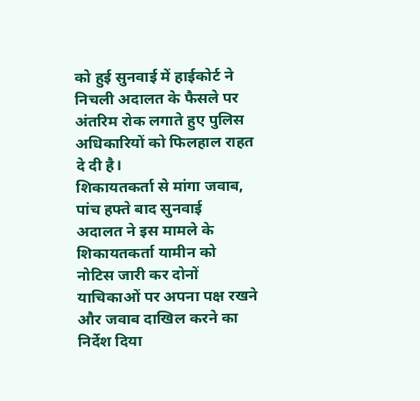को हुई सुनवाई में हाईकोर्ट ने निचली अदालत के फैसले पर अंतरिम रोक लगाते हुए पुलिस अधिकारियों को फिलहाल राहत दे दी है।
शिकायतकर्ता से मांगा जवाब, पांच हफ्ते बाद सुनवाई
अदालत ने इस मामले के शिकायतकर्ता यामीन को नोटिस जारी कर दोनों याचिकाओं पर अपना पक्ष रखने और जवाब दाखिल करने का निर्देश दिया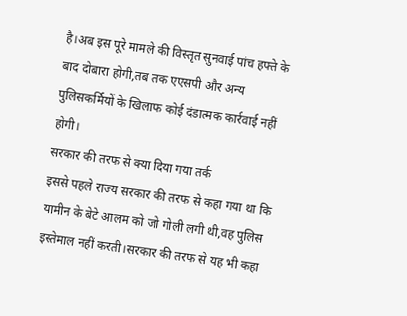है।अब इस पूरे मामले की विस्तृत सुनवाई पांच हफ्ते के बाद दोबारा होगी,तब तक एएसपी और अन्य पुलिसकर्मियों के खिलाफ कोई दंडात्मक कार्रवाई नहीं होगी।
सरकार की तरफ से क्या दिया गया तर्क
इससे पहले राज्य सरकार की तरफ से कहा गया था कि यामीन के बेटे आलम को जो गोली लगी थी,वह पुलिस इस्तेमाल नहीं करती।सरकार की तरफ से यह भी कहा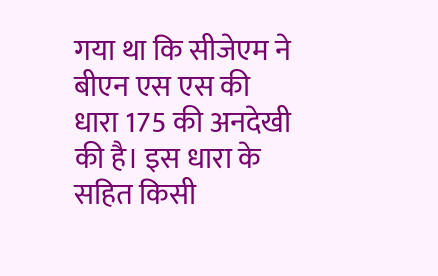गया था कि सीजेएम ने बीएन एस एस की धारा 175 की अनदेखी की है। इस धारा के सहित किसी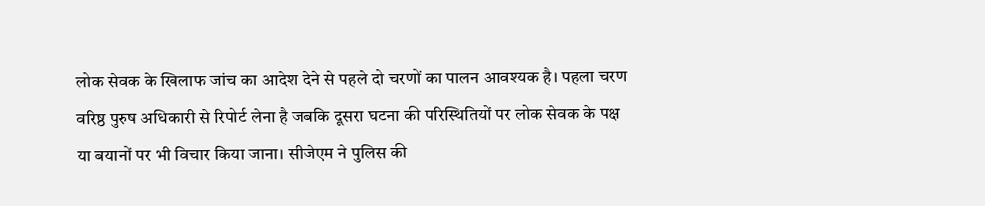लोक सेवक के खिलाफ जांच का आदेश देने से पहले दो चरणों का पालन आवश्यक है। पहला चरण वरिष्ठ पुरुष अधिकारी से रिपोर्ट लेना है जबकि दूसरा घटना की परिस्थितियों पर लोक सेवक के पक्ष या बयानों पर भी विचार किया जाना। सीजेएम ने पुलिस की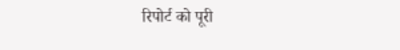रिपोर्ट को पूरी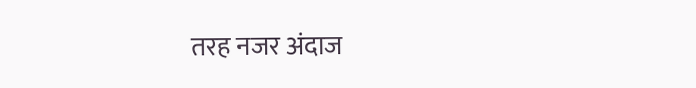तरह नजर अंदाज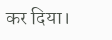कर दिया।